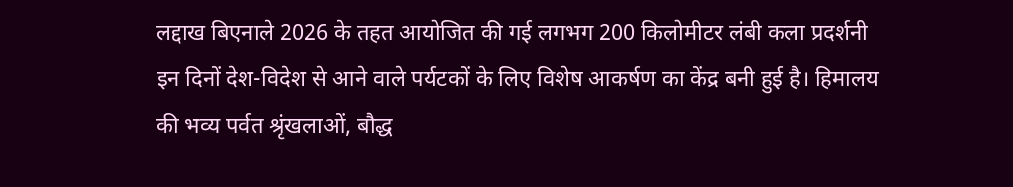लद्दाख बिएनाले 2026 के तहत आयोजित की गई लगभग 200 किलोमीटर लंबी कला प्रदर्शनी इन दिनों देश-विदेश से आने वाले पर्यटकों के लिए विशेष आकर्षण का केंद्र बनी हुई है। हिमालय की भव्य पर्वत श्रृंखलाओं, बौद्ध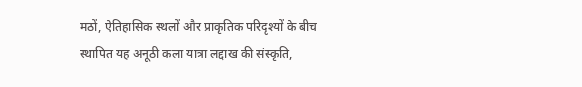मठों, ऐतिहासिक स्थलों और प्राकृतिक परिदृश्यों के बीच स्थापित यह अनूठी कला यात्रा लद्दाख की संस्कृति,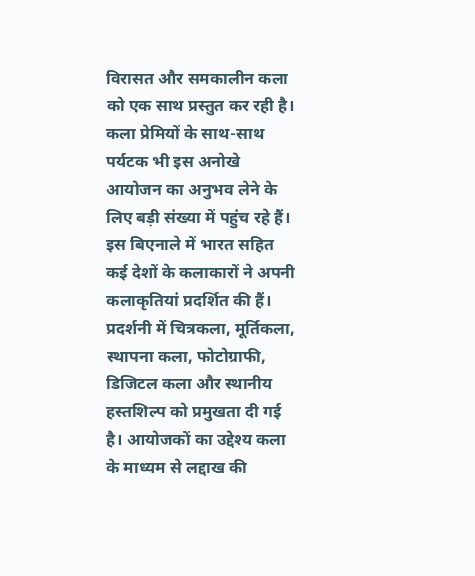विरासत और समकालीन कला को एक साथ प्रस्तुत कर रही है। कला प्रेमियों के साथ-साथ पर्यटक भी इस अनोखे आयोजन का अनुभव लेने के लिए बड़ी संख्या में पहुंच रहे हैं।
इस बिएनाले में भारत सहित कई देशों के कलाकारों ने अपनी कलाकृतियां प्रदर्शित की हैं। प्रदर्शनी में चित्रकला, मूर्तिकला, स्थापना कला, फोटोग्राफी, डिजिटल कला और स्थानीय हस्तशिल्प को प्रमुखता दी गई है। आयोजकों का उद्देश्य कला के माध्यम से लद्दाख की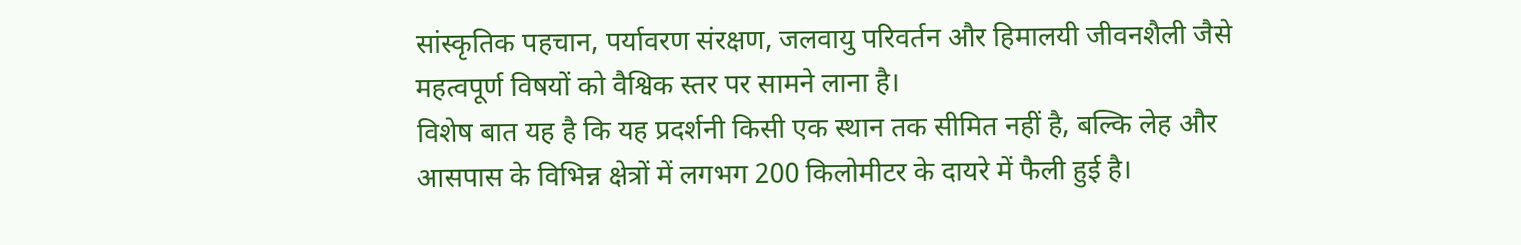सांस्कृतिक पहचान, पर्यावरण संरक्षण, जलवायु परिवर्तन और हिमालयी जीवनशैली जैसे महत्वपूर्ण विषयों को वैश्विक स्तर पर सामने लाना है।
विशेष बात यह है कि यह प्रदर्शनी किसी एक स्थान तक सीमित नहीं है, बल्कि लेह और आसपास के विभिन्न क्षेत्रों में लगभग 200 किलोमीटर के दायरे में फैली हुई है।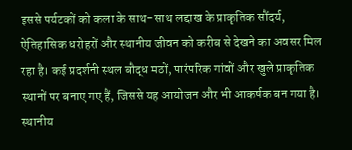इससे पर्यटकों को कला के साथ-साथ लद्दाख के प्राकृतिक सौंदर्य, ऐतिहासिक धरोहरों और स्थानीय जीवन को करीब से देखने का अवसर मिल रहा है। कई प्रदर्शनी स्थल बौद्ध मठों, पारंपरिक गांवों और खुले प्राकृतिक स्थानों पर बनाए गए हैं, जिससे यह आयोजन और भी आकर्षक बन गया है।
स्थानीय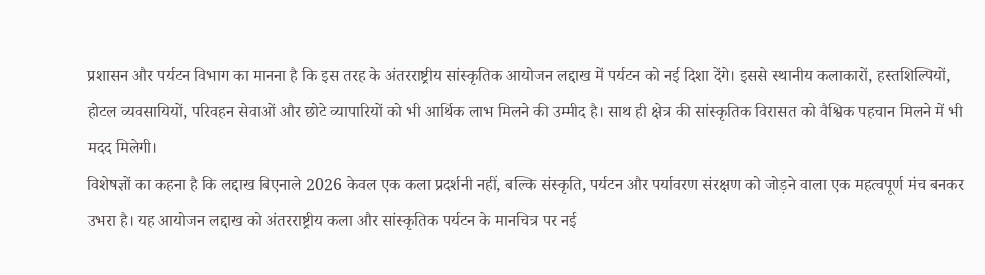प्रशासन और पर्यटन विभाग का मानना है कि इस तरह के अंतरराष्ट्रीय सांस्कृतिक आयोजन लद्दाख में पर्यटन को नई दिशा देंगे। इससे स्थानीय कलाकारों, हस्तशिल्पियों, होटल व्यवसायियों, परिवहन सेवाओं और छोटे व्यापारियों को भी आर्थिक लाभ मिलने की उम्मीद है। साथ ही क्षेत्र की सांस्कृतिक विरासत को वैश्विक पहचान मिलने में भी मदद मिलेगी।
विशेषज्ञों का कहना है कि लद्दाख बिएनाले 2026 केवल एक कला प्रदर्शनी नहीं, बल्कि संस्कृति, पर्यटन और पर्यावरण संरक्षण को जोड़ने वाला एक महत्वपूर्ण मंच बनकर उभरा है। यह आयोजन लद्दाख को अंतरराष्ट्रीय कला और सांस्कृतिक पर्यटन के मानचित्र पर नई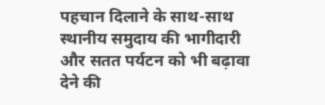पहचान दिलाने के साथ-साथ स्थानीय समुदाय की भागीदारी और सतत पर्यटन को भी बढ़ावा देने की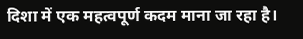दिशा में एक महत्वपूर्ण कदम माना जा रहा है।